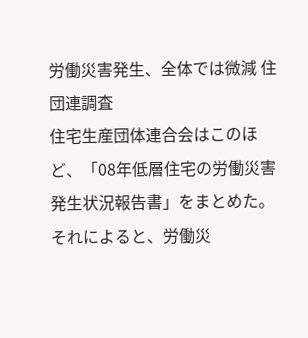労働災害発生、全体では微減 住団連調査
住宅生産団体連合会はこのほど、「08年低層住宅の労働災害発生状況報告書」をまとめた。
それによると、労働災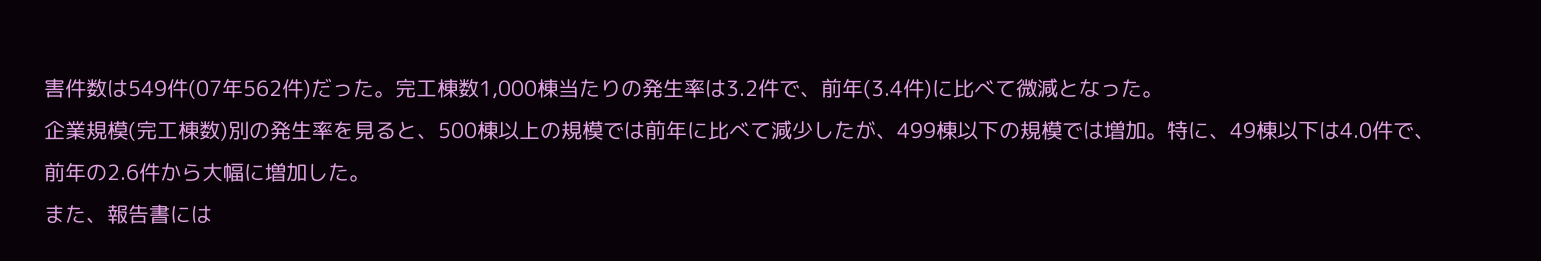害件数は549件(07年562件)だった。完工棟数1,000棟当たりの発生率は3.2件で、前年(3.4件)に比べて微減となった。
企業規模(完工棟数)別の発生率を見ると、500棟以上の規模では前年に比べて減少したが、499棟以下の規模では増加。特に、49棟以下は4.0件で、前年の2.6件から大幅に増加した。
また、報告書には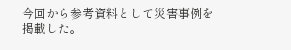今回から参考資料として災害事例を掲載した。